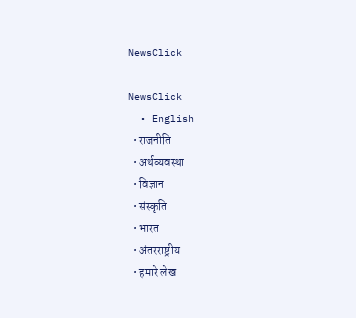NewsClick

NewsClick
  • English
  • राजनीति
  • अर्थव्यवस्था
  • विज्ञान
  • संस्कृति
  • भारत
  • अंतरराष्ट्रीय
  • हमारे लेख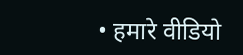• हमारे वीडियो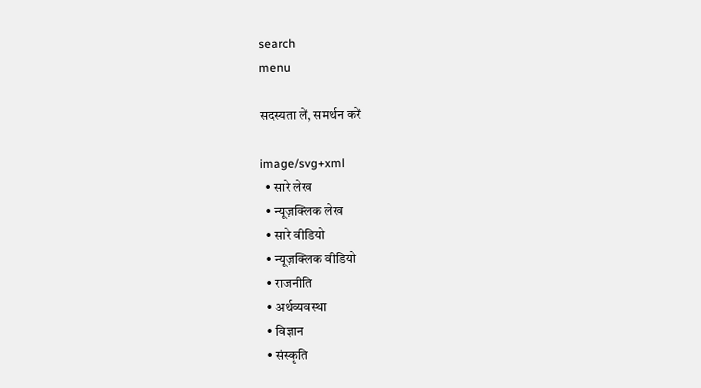search
menu

सदस्यता लें, समर्थन करें

image/svg+xml
  • सारे लेख
  • न्यूज़क्लिक लेख
  • सारे वीडियो
  • न्यूज़क्लिक वीडियो
  • राजनीति
  • अर्थव्यवस्था
  • विज्ञान
  • संस्कृति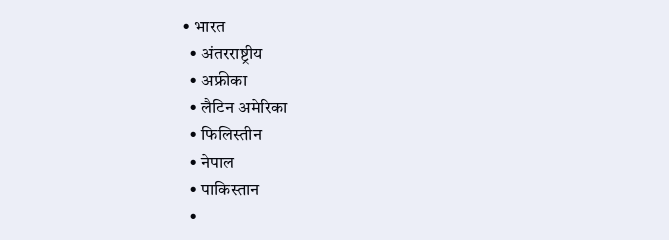• भारत
  • अंतरराष्ट्रीय
  • अफ्रीका
  • लैटिन अमेरिका
  • फिलिस्तीन
  • नेपाल
  • पाकिस्तान
  •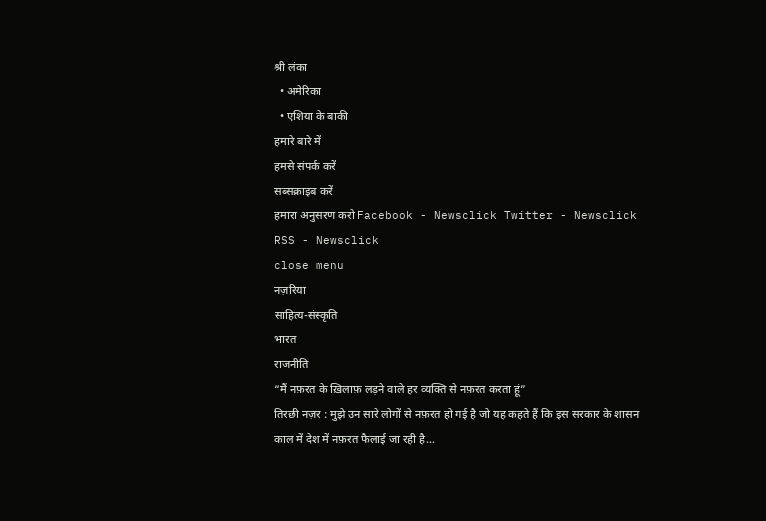श्री लंका
  • अमेरिका
  • एशिया के बाकी
हमारे बारे में
हमसे संपर्क करें
सब्सक्राइब करें
हमारा अनुसरण करो Facebook - Newsclick Twitter - Newsclick RSS - Newsclick
close menu
नज़रिया
साहित्य-संस्कृति
भारत
राजनीति
“मैं नफ़रत के ख़िलाफ़ लड़ने वाले हर व्यक्ति से नफ़रत करता हूं”
तिरछी नज़र : मुझे उन सारे लोगों से नफ़रत हो गई है जो यह कहते हैं कि इस सरकार के शासन काल में देश में नफ़रत फैलाई जा रही है…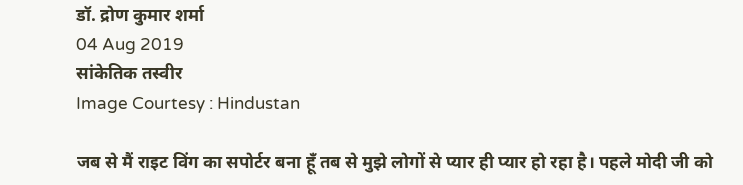डॉ. द्रोण कुमार शर्मा
04 Aug 2019
सांकेतिक तस्वीर
Image Courtesy : Hindustan

जब से मैं राइट विंग का सपोर्टर बना हूँ तब से मुझे लोगों से प्यार ही प्यार हो रहा है। पहले मोदी जी को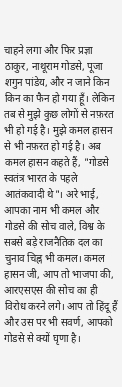चाहने लगा और फिर प्रज्ञा ठाकुर, नाथूराम गोडसे, पूजा शगुन पांडेय, और न जाने किन किन का फैन हो गया हूँ। लेकिन तब से मुझे कुछ लोगों से नफ़रत भी हो गई है। मुझे कमल हासन से भी नफ़रत हो गई है। अब कमल हासन कहते हैं, "गोडसे स्वतंत्र भारत के पहले आतंकवादी थे"। अरे भाई, आपका नाम भी कमल और गोडसे की सोच वाले, विश्व के सबसे बड़े राजनैतिक दल का चुनाव चिह्न भी कमल। कमल हासन जी, आप तो भाजपा की, आरएसएस की सोच का ही विरोध करने लगे। आप तो हिंदू हैं और उस पर भी सवर्ण, आपको गोडसे से क्यों घृणा है।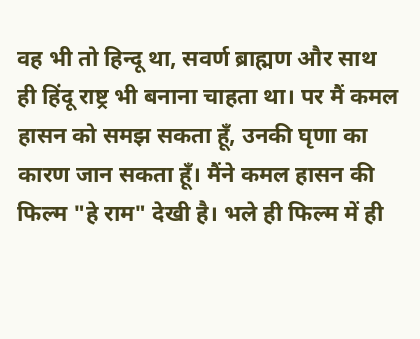वह भी तो हिन्दू था, सवर्ण ब्राह्मण और साथ ही हिंदू राष्ट्र भी बनाना चाहता था। पर मैं कमल हासन को समझ सकता हूँ, उनकी घृणा का कारण जान सकता हूँ। मैंने कमल हासन की फिल्म "हे राम" देखी है। भले ही फिल्म में ही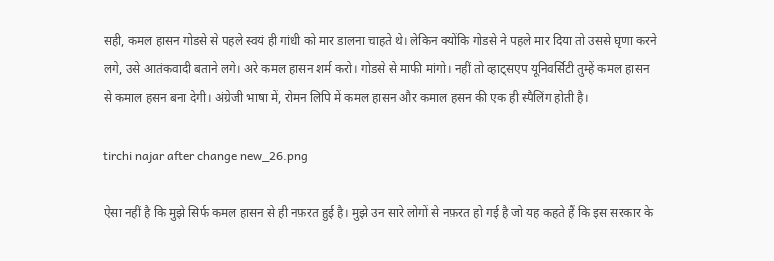सही, कमल हासन गोडसे से पहले स्वयं ही गांधी को मार डालना चाहते थे। लेकिन क्योंकि गोडसे ने पहले मार दिया तो उससे घृणा करने लगे, उसे आतंकवादी बताने लगे। अरे कमल हासन शर्म करो। गोडसे से माफी मांगो। नहीं तो व्हाट्सएप यूनिवर्सिटी तुम्हें कमल हासन से कमाल हसन बना देगी। अंग्रेजी भाषा में, रोमन लिपि में कमल हासन और कमाल हसन की एक ही स्पैलिंग होती है।

tirchi najar after change new_26.png

ऐसा नहीं है कि मुझे सिर्फ कमल हासन से ही नफ़रत हुई है। मुझे उन सारे लोगों से नफ़रत हो गई है जो यह कहते हैं कि इस सरकार के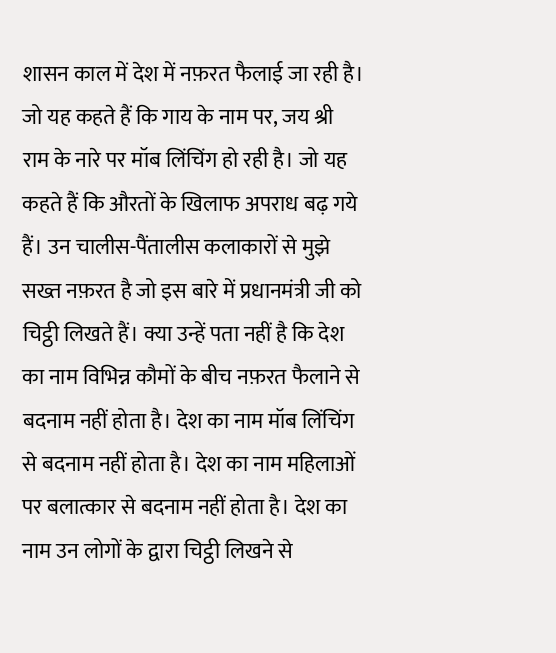शासन काल में देश में नफ़रत फैलाई जा रही है। जो यह कहते हैं कि गाय के नाम पर, जय श्री राम के नारे पर मॉब लिंचिंग हो रही है। जो यह कहते हैं कि औरतों के खिलाफ अपराध बढ़ गये हैं। उन चालीस-पैंतालीस कलाकारों से मुझे सख्त नफ़रत है जो इस बारे में प्रधानमंत्री जी को चिट्ठी लिखते हैं। क्या उन्हें पता नहीं है कि देश का नाम विभिन्न कौमों के बीच नफ़रत फैलाने से बदनाम नहीं होता है। देश का नाम मॉब लिंचिंग से बदनाम नहीं होता है। देश का नाम महिलाओं पर बलात्कार से बदनाम नहीं होता है। देश का नाम उन लोगों के द्वारा चिट्ठी लिखने से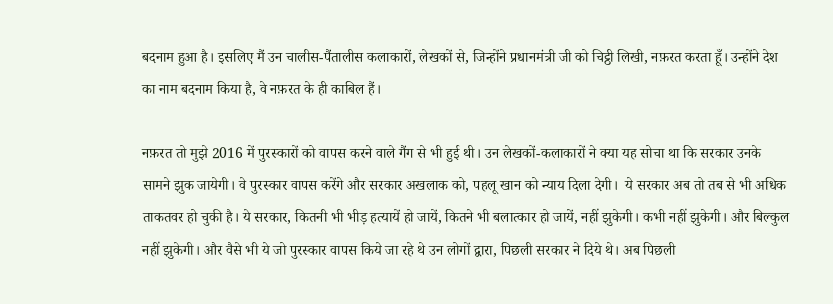बदनाम हुआ है। इसलिए मैं उन चालीस-पैंतालीस कलाकारों, लेखकों से, जिन्होंने प्रधानमंत्री जी को चिट्ठी लिखी, नफ़रत करता हूँ। उन्होंने देश का नाम बदनाम किया है, वे नफ़रत के ही काबिल हैं।

नफ़रत तो मुझे 2016 में पुरस्कारों को वापस करने वाले गैंग से भी हुई थी। उन लेखकों-कलाकारों ने क्या यह सोचा था कि सरकार उनके सामने झुक जायेगी। वे पुरस्कार वापस करेंगे और सरकार अखलाक को, पहलू खान को न्याय दिला देगी।  ये सरकार अब तो तब से भी अधिक ताकतवर हो चुकी है। ये सरकार, कितनी भी भीड़ हत्यायें हो जायें, कितने भी बलात्कार हो जायें, नहीं झुकेगी। कभी नहीं झुकेगी। और बिल्कुल नहीं झुकेगी। और वैसे भी ये जो पुरस्कार वापस किये जा रहे थे उन लोगों द्वारा, पिछली सरकार ने दिये थे। अब पिछली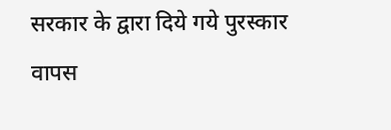सरकार के द्वारा दिये गये पुरस्कार वापस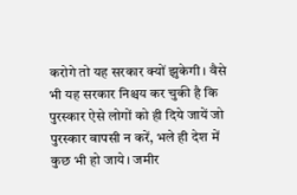करोगे तो यह सरकार क्यों झुकेगी। वैसे भी यह सरकार निश्चय कर चुकी है कि पुरस्कार ऐसे लोगों को ही दिये जायें जो पुरस्कार वापसी न करें, भले ही देश में कुछ भी हो जाये। जमीर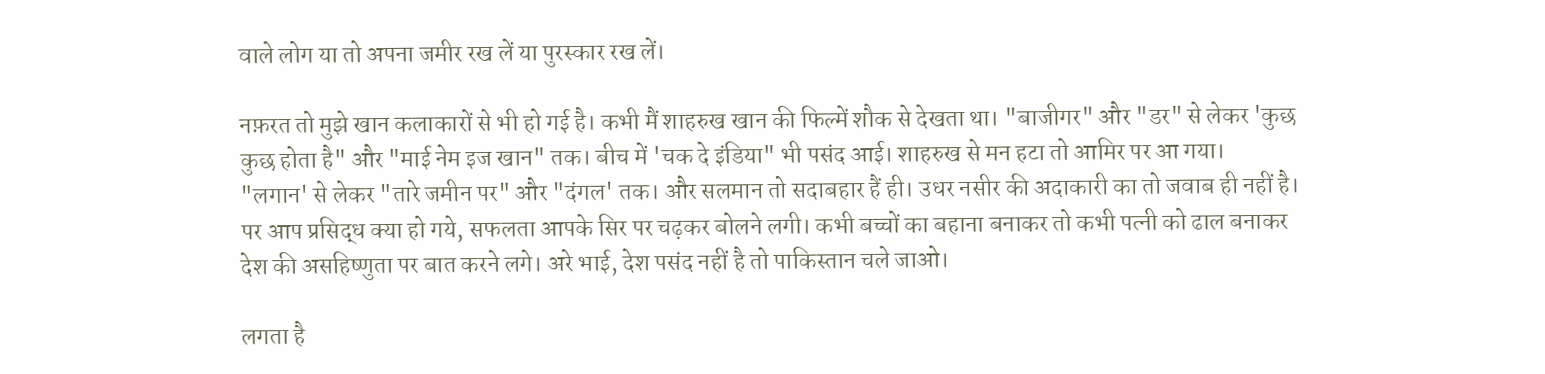वाले लोग या तो अपना जमीर रख लें या पुरस्कार रख लें।

नफ़रत तो मुझे खान कलाकारों से भी हो गई है। कभी मैं शाहरुख खान की फिल्में शौक से देखता था। "बाजीगर" और "डर" से लेकर 'कुछ कुछ होता है" और "माई नेम इज खान" तक। बीच में 'चक दे इंडिया" भी पसंद आई। शाहरुख से मन हटा तो आमिर पर आ गया। "लगान' से लेकर "तारे जमीन पर" और "दंगल' तक। और सलमान तो सदाबहार हैं ही। उधर नसीर की अदाकारी का तो जवाब ही नहीं है। पर आप प्रसिद्ध क्या हो गये, सफलता आपके सिर पर चढ़कर बोलने लगी। कभी बच्चों का बहाना बनाकर तो कभी पत्नी को ढाल बनाकर देश की असहिष्णुता पर बात करने लगे। अरे भाई, देश पसंद नहीं है तो पाकिस्तान चले जाओ।

लगता है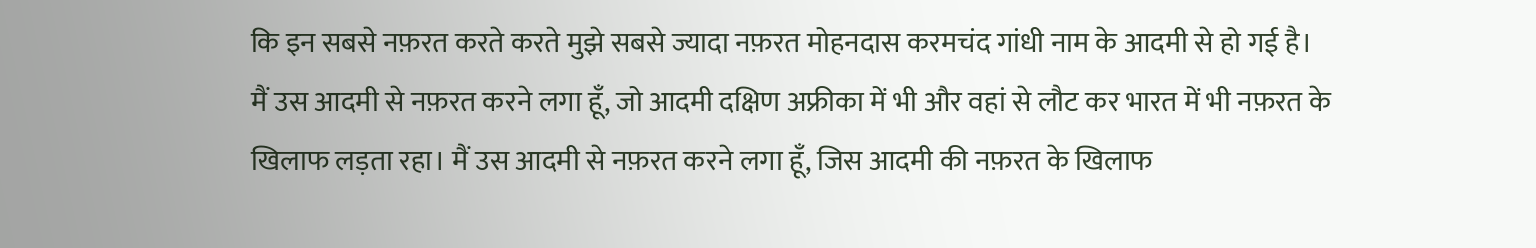कि इन सबसे नफ़रत करते करते मुझे सबसे ज्यादा नफ़रत मोहनदास करमचंद गांधी नाम के आदमी से हो गई है। मैं उस आदमी से नफ़रत करने लगा हूँ, जो आदमी दक्षिण अफ्रीका में भी और वहां से लौट कर भारत में भी नफ़रत के खिलाफ लड़ता रहा। मैं उस आदमी से नफ़रत करने लगा हूँ, जिस आदमी की नफ़रत के खिलाफ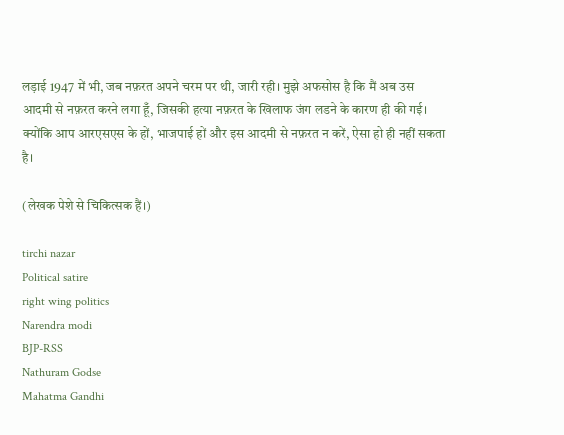लड़ाई 1947 में भी, जब नफ़रत अपने चरम पर थी, जारी रही। मुझे अफसोस है कि मैं अब उस आदमी से नफ़रत करने लगा हूँ, जिसकी हत्या नफ़रत के खिलाफ जंग लडने के कारण ही की गई। क्योंकि आप आरएसएस के हों, भाजपाई हों और इस आदमी से नफ़रत न करें, ऐसा हो ही नहीं सकता है।

(लेखक पेशे से चिकित्सक हैं।)

tirchi nazar
Political satire
right wing politics
Narendra modi
BJP-RSS
Nathuram Godse
Mahatma Gandhi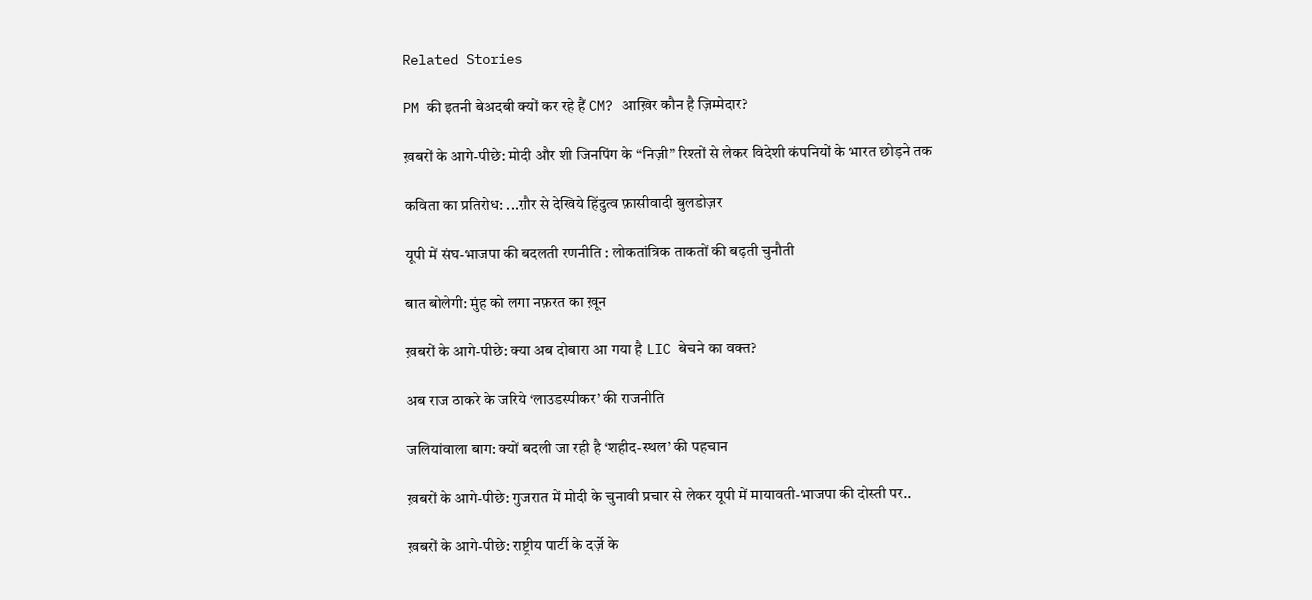Related Stories

PM की इतनी बेअदबी क्यों कर रहे हैं CM? आख़िर कौन है ज़िम्मेदार?

ख़बरों के आगे-पीछे: मोदी और शी जिनपिंग के “निज़ी” रिश्तों से लेकर विदेशी कंपनियों के भारत छोड़ने तक

कविता का प्रतिरोध: ...ग़ौर से देखिये हिंदुत्व फ़ासीवादी बुलडोज़र

यूपी में संघ-भाजपा की बदलती रणनीति : लोकतांत्रिक ताकतों की बढ़ती चुनौती

बात बोलेगी: मुंह को लगा नफ़रत का ख़ून

ख़बरों के आगे-पीछे: क्या अब दोबारा आ गया है LIC बेचने का वक्त?

अब राज ठाकरे के जरिये ‘लाउडस्पीकर’ की राजनीति

जलियांवाला बाग: क्यों बदली जा रही है ‘शहीद-स्थल’ की पहचान

ख़बरों के आगे-पीछे: गुजरात में मोदी के चुनावी प्रचार से लेकर यूपी में मायावती-भाजपा की दोस्ती पर..

ख़बरों के आगे-पीछे: राष्ट्रीय पार्टी के दर्ज़े के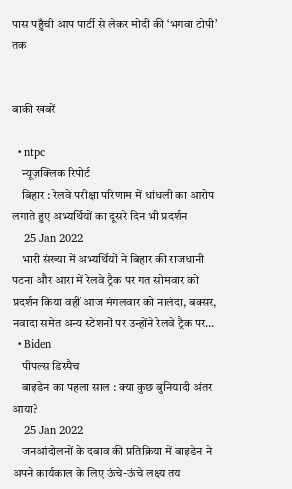पास पहुँची आप पार्टी से लेकर मोदी की ‘भगवा टोपी’ तक


बाकी खबरें

  • ntpc
    न्यूज़क्लिक रिपोर्ट
    बिहार : रेलवे परीक्षा परिणाम में धांधली का आरोप लगाते हुए अभ्यर्थियों का दूसरे दिन भी प्रदर्शन
    25 Jan 2022
    भारी संख्या में अभ्यर्थियों ने बिहार की राजधानी पटना और आरा में रेलवे ट्रैक पर गत सोमवार को प्रदर्शन किया वहीं आज मंगलवार को नालंदा, बक्सर, नवादा समेत अन्य स्टेशनों पर उन्होंने रेलवे ट्रैक पर…
  • Biden
    पीपल्स डिस्पैच
    बाइडेन का पहला साल : क्या कुछ बुनियादी अंतर आया?
    25 Jan 2022
    जनआंदोलनों के दबाव की प्रतिक्रिया में बाइडेन ने अपने कार्यकाल के लिए ऊंचे-ऊंचे लक्ष्य तय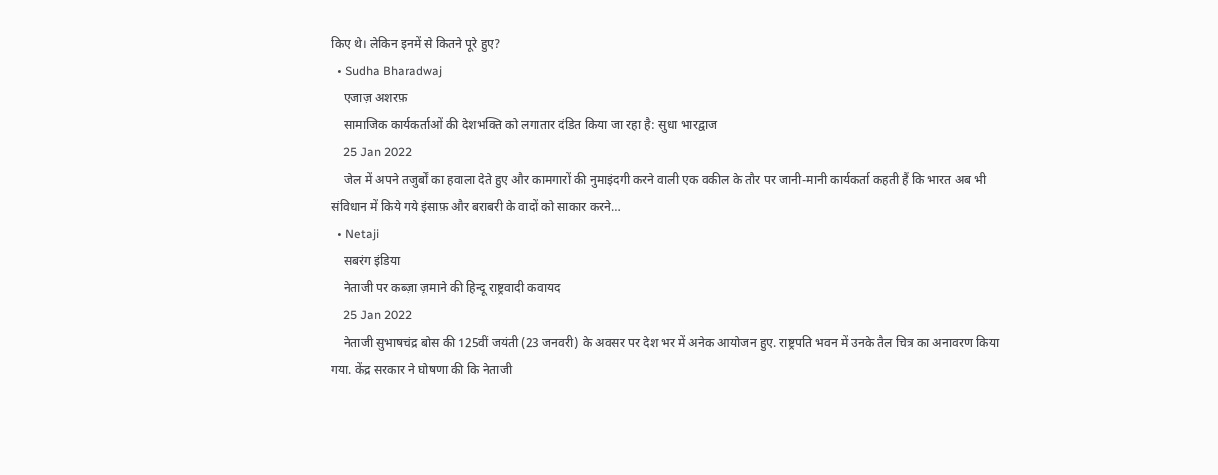किए थे। लेकिन इनमें से कितने पूरे हुए?
  • Sudha Bharadwaj
    एजाज़ अशरफ़
    सामाजिक कार्यकर्ताओं की देशभक्ति को लगातार दंडित किया जा रहा है: सुधा भारद्वाज
    25 Jan 2022
    जेल में अपने तजुर्बों का हवाला देते हुए और कामगारों की नुमाइंदगी करने वाली एक वकील के तौर पर जानी-मानी कार्यकर्ता कहती हैं कि भारत अब भी संविधान में किये गये इंसाफ़ और बराबरी के वादों को साकार करने…
  • Netaji
    सबरंग इंडिया
    नेताजी पर कब्ज़ा ज़माने की हिन्दू राष्ट्रवादी कवायद
    25 Jan 2022
    नेताजी सुभाषचंद्र बोस की 125वीं जयंती (23 जनवरी) के अवसर पर देश भर में अनेक आयोजन हुए. राष्ट्रपति भवन में उनके तैल चित्र का अनावरण किया गया. केंद्र सरकार ने घोषणा की कि नेताजी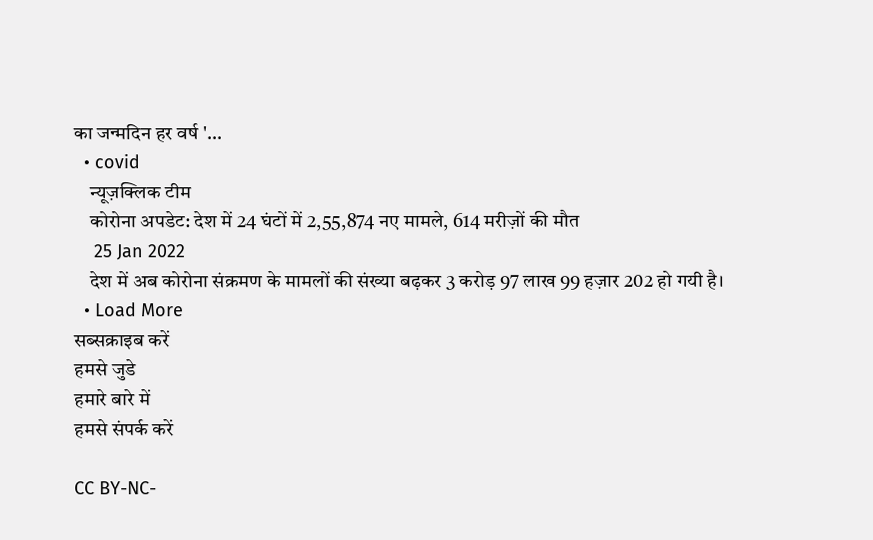का जन्मदिन हर वर्ष '…
  • covid
    न्यूज़क्लिक टीम
    कोरोना अपडेट: देश में 24 घंटों में 2,55,874 नए मामले, 614 मरीज़ों की मौत
    25 Jan 2022
    देश में अब कोरोना संक्रमण के मामलों की संख्या बढ़कर 3 करोड़ 97 लाख 99 हज़ार 202 हो गयी है।
  • Load More
सब्सक्राइब करें
हमसे जुडे
हमारे बारे में
हमसे संपर्क करें

CC BY-NC-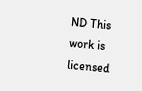ND This work is licensed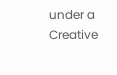under a Creative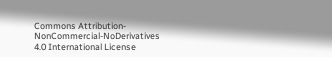Commons Attribution-NonCommercial-NoDerivatives 4.0 International License